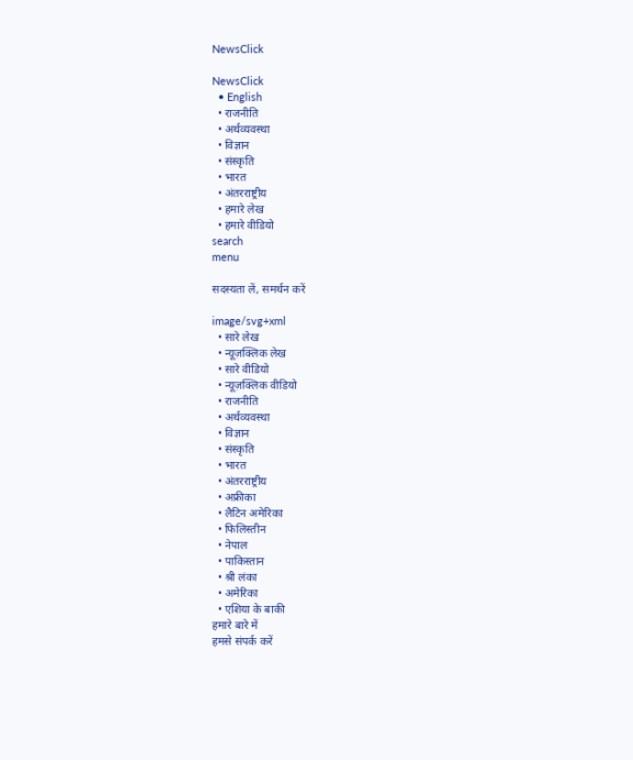NewsClick

NewsClick
  • English
  • राजनीति
  • अर्थव्यवस्था
  • विज्ञान
  • संस्कृति
  • भारत
  • अंतरराष्ट्रीय
  • हमारे लेख
  • हमारे वीडियो
search
menu

सदस्यता लें, समर्थन करें

image/svg+xml
  • सारे लेख
  • न्यूज़क्लिक लेख
  • सारे वीडियो
  • न्यूज़क्लिक वीडियो
  • राजनीति
  • अर्थव्यवस्था
  • विज्ञान
  • संस्कृति
  • भारत
  • अंतरराष्ट्रीय
  • अफ्रीका
  • लैटिन अमेरिका
  • फिलिस्तीन
  • नेपाल
  • पाकिस्तान
  • श्री लंका
  • अमेरिका
  • एशिया के बाकी
हमारे बारे में
हमसे संपर्क करें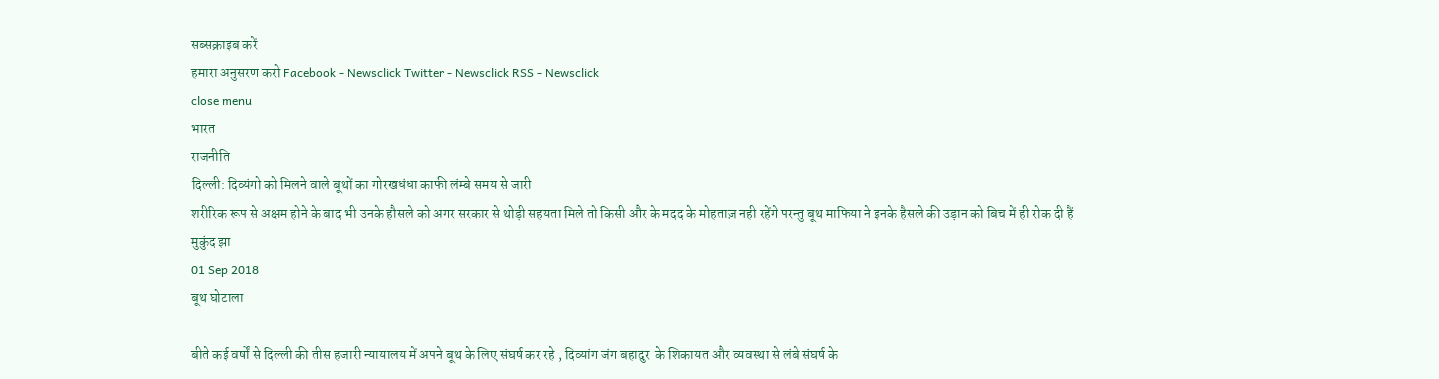सब्सक्राइब करें
हमारा अनुसरण करो Facebook - Newsclick Twitter - Newsclick RSS - Newsclick
close menu
भारत
राजनीति
दिल्ली: दिव्यंगो को मिलने वाले बूथों का गोरखधंधा काफी लंम्बे समय से जारी
शरीरिक रूप से अक्षम होने के बाद भी उनके हौसले को अगर सरकार से थोड़ी सहयता मिले तो किसी और के मदद के मोहताज़ नही रहेंगे परन्तु बूथ माफिया ने इनके हैसले की उड़ान को बिच में ही रोक दी हैं
मुकुंद झा
01 Sep 2018
बूथ घोटाला

बीते कई वर्षों से दिल्ली की तीस हजारी न्यायालय में अपने बूथ के लिए संघर्ष कर रहे , दिव्यांग जंग बहादुर  के शिकायत और व्यवस्था से लंबे संघर्ष के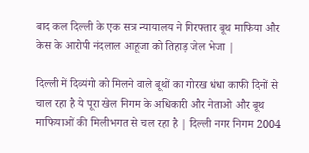बाद कल दिल्ली के एक सत्र न्यायालय ने गिरफ्तार बूथ माफिया और केस के आरोपी नंदलाल आहूजा को तिहाड़ जेल भेजा |

दिल्ली में दिव्यंगो को मिलने वाले बूथों का गोरख धंधा काफी दिनों से चाल रहा है ये पूरा खेल निगम के अधिकारी और नेताओ और बूथ माफियाओं की मिलीभगत से चल रहा है | दिल्ली नगर निगम 2004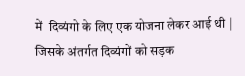में  दिव्यंगो के लिए एक योजना लेकर आई थी | जिसके अंतर्गत दिव्यंगों को सड़क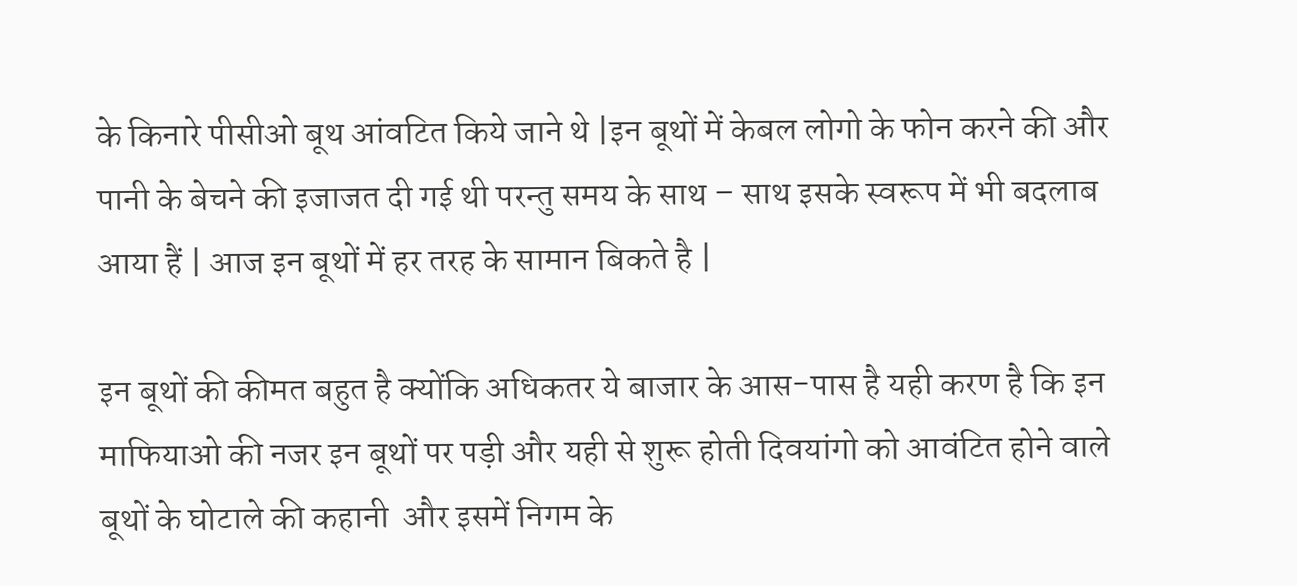के किनारे पीसीओ बूथ आंवटित किये जाने थे |इन बूथों में केबल लोगो के फोन करने की और पानी के बेचने की इजाजत दी गई थी परन्तु समय के साथ – साथ इसके स्वरूप में भी बदलाब आया हैं | आज इन बूथों में हर तरह के सामान बिकते है |

इन बूथों की कीमत बहुत है क्योंकि अधिकतर ये बाजार के आस-पास है यही करण है कि इन माफियाओ की नजर इन बूथों पर पड़ी और यही से शुरू होती दिवयांगो को आवंटित होने वाले  बूथों के घोटाले की कहानी  और इसमें निगम के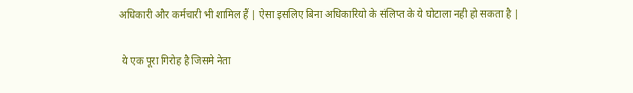अधिकारी और कर्मचारी भी शामिल हैं | ऐसा इसलिए बिना अधिकारियो के संलिप्त के ये घोटाला नही हो सकता है |

 ये एक पूरा गिरोह है जिसमे नेता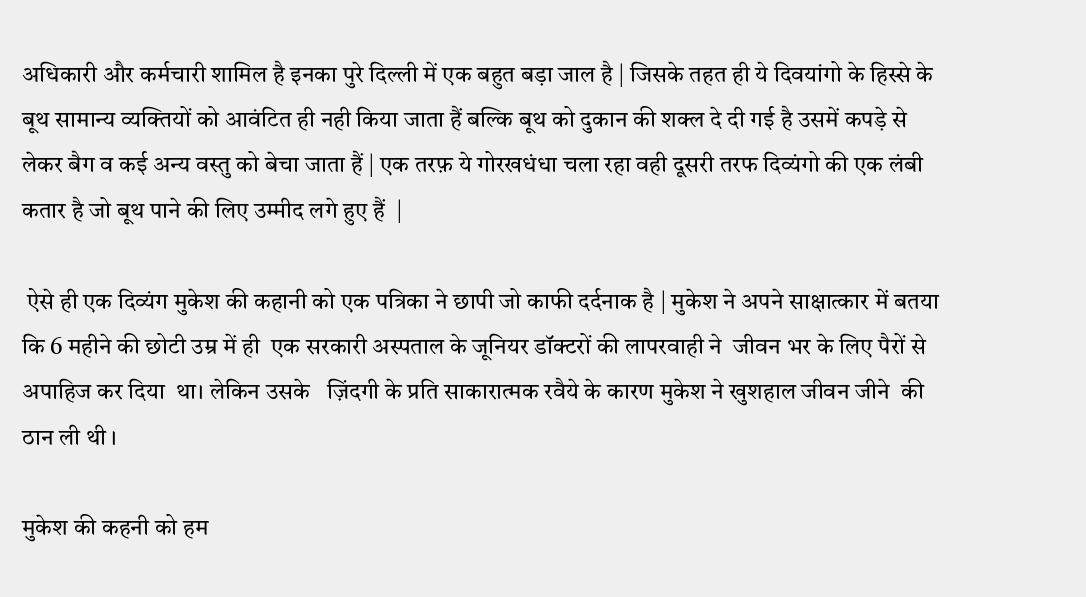अधिकारी और कर्मचारी शामिल है इनका पुरे दिल्ली में एक बहुत बड़ा जाल है | जिसके तहत ही ये दिवयांगो के हिस्से के बूथ सामान्य व्यक्तियों को आवंटित ही नही किया जाता हैं बल्कि बूथ को दुकान की शक्ल दे दी गई है उसमें कपड़े से लेकर बैग व कई अन्य वस्तु को बेचा जाता हैं | एक तरफ़ ये गोरखधंधा चला रहा वही दूसरी तरफ दिव्यंगो की एक लंबी कतार है जो बूथ पाने की लिए उम्मीद लगे हुए हैं  |

 ऐसे ही एक दिव्यंग मुकेश की कहानी को एक पत्रिका ने छापी जो काफी दर्दनाक है | मुकेश ने अपने साक्षात्कार में बतया कि 6 महीने की छोटी उम्र में ही  एक सरकारी अस्पताल के जूनियर डॉक्टरों की लापरवाही ने  जीवन भर के लिए पैरों से अपाहिज कर दिया  था। लेकिन उसके   ज़िंदगी के प्रति साकारात्मक रवैये के कारण मुकेश ने खुशहाल जीवन जीने  की ठान ली थी ।

मुकेश की कहनी को हम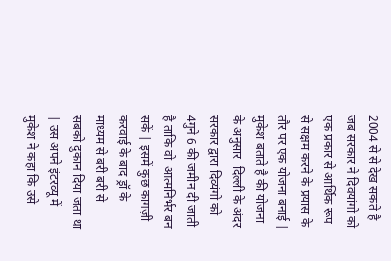2004 से से देख सकते है जब सरकार ने दिवयांगो को एक प्रकार से आर्थिक रूप से सक्षम करने के प्रयास के तौर पर एक योजना बनाई | मुकेश बताते है की योजना के अनुसार  दिल्ली के अंदर सरकार द्वारा दिव्यंगो को 4गुने 6 की जमीन दी जाती है ताकि वो  आत्मनिर्भर बन सकें | इसमें कुछ कागज़ी करवाई के बाद ड्रॉ के माध्यम से बरी बरी से सबको दुकान दिया जता था | उस अपने इंटरव्यू में मुकेश ने कहा कि उसे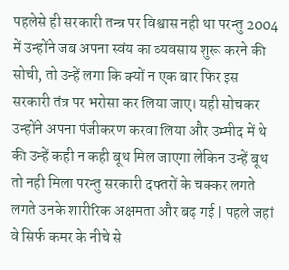पहलेसे ही सरकारी तन्त्र पर विश्वास नही था परन्तु 2004 में उन्होंने जब अपना स्वंय का व्यवसाय शुरू करने की सोची, तो उन्हें लगा कि क्यों न एक बार फिर इस सरकारी तंत्र पर भरोसा कर लिया जाए। यही सोचकर उन्होंने अपना पंजीकरण करवा लिया और उम्मीद में थे की उन्हें कही न कही बूथ मिल जाएगा लेकिन उन्हें बूथ तो नही मिला परन्तु सरकारी दफ्तरों के चक्कर लगते लगते उनके शारीरिक अक्षमता और बढ़ गई | पहले जहां वे सिर्फ कमर के नीचे से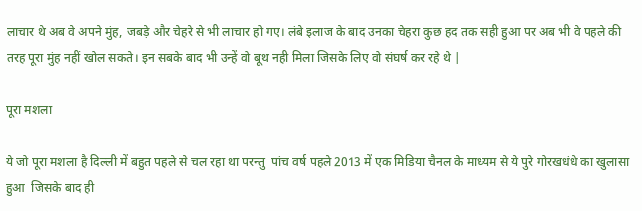लाचार थे अब वे अपने मुंह, जबड़े और चेहरे से भी लाचार हो गए। लंबे इलाज के बाद उनका चेहरा कुछ हद तक सही हुआ पर अब भी वे पहले की तरह पूरा मुंह नहीं खोल सकते। इन सबके बाद भी उन्हें वो बूथ नही मिला जिसके लिए वो संघर्ष कर रहे थे |

पूरा मशला

ये जो पूरा मशला है दिल्ली में बहुत पहले से चल रहा था परन्तु  पांच वर्ष पहले 2013 में एक मिडिया चैनल के माध्यम से ये पुरे गोरखधंधे का खुलासा हुआ  जिसके बाद ही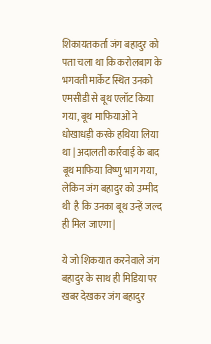शिकायतकर्ता जंग बहादुर को पता चला था कि करोलबाग के भगवती मार्केट स्थित उनको  एमसीडी से बूथ एलॉट किया गया, बूथ माफियाओं ने धोखाधड़ी करके हथिया लिया था | अदालती कार्रवाई के बाद बूथ माफिया विष्णु भाग गया, लेकिन जंग बहादुर को उम्मीद थी  है कि उनका बूथ उन्हें जल्द ही मिल जाएगा |

ये जो शिकयात करनेवाले जंग बहादुर के साथ ही मिडिया पर खबर देखकर जंग बहादुर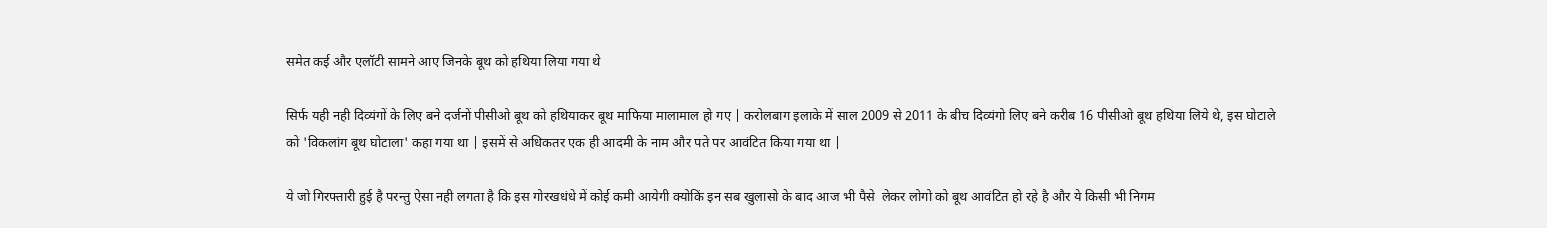समेत कई और एलॉटी सामने आए जिनके बूथ को हथिया लिया गया थे

सिर्फ यही नही दिव्यंगों के लिए बने दर्जनों पीसीओ बूथ को हथियाकर बूथ माफिया मालामाल हो गए | करोलबाग इलाके में साल 2009 से 2011 के बीच दिव्यंगो लिए बने करीब 16 पीसीओ बूथ हथिया लिये थे, इस घोटाले को 'विकलांग बूथ घोटाला' कहा गया था | इसमें से अधिकतर एक ही आदमी के नाम और पते पर आवंटित किया गया था |

ये जो गिरफ्तारी हुई है परन्तु ऐसा नही लगता है कि इस गोरखधंधे में कोई कमी आयेगी क्योकिं इन सब खुलासो के बाद आज भी पैसे  लेकर लोगो को बूथ आवंटित हो रहे है और ये किसी भी निगम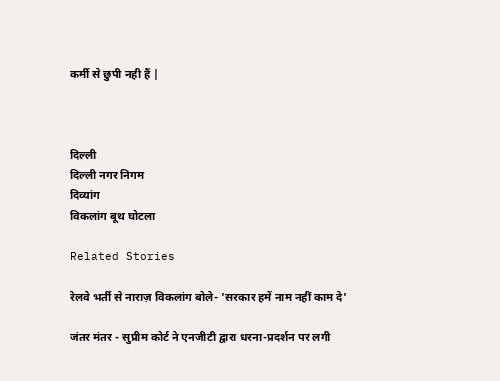कर्मी से छुपी नही हैं |



दिल्ली
दिल्ली नगर निगम
दिव्यांग
विकलांग बूथ घोटला

Related Stories

रेलवे भर्ती से नाराज़ विकलांग बोले- 'सरकार हमें नाम नहीं काम दे'

जंतर मंतर - सुप्रीम कोर्ट ने एनजीटी द्वारा धरना-प्रदर्शन पर लगी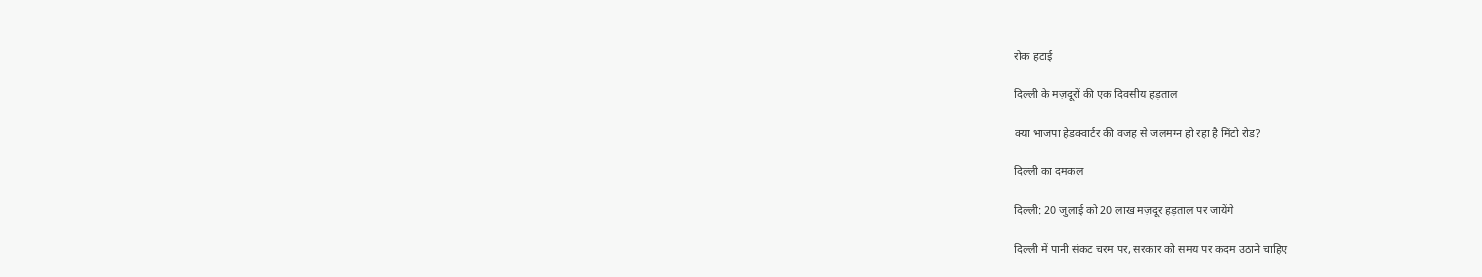रोक हटाई

दिल्ली के मज़दूरों की एक दिवसीय हड़ताल

क्या भाजपा हेडक्वार्टर की वजह से जलमग्न हो रहा है मिंटो रोड?

दिल्ली का दमकल

दिल्ली: 20 जुलाई को 20 लाख मज़दूर हड़ताल पर जायेंगे

दिल्ली में पानी संकट चरम पर, सरकार को समय पर कदम उठाने चाहिए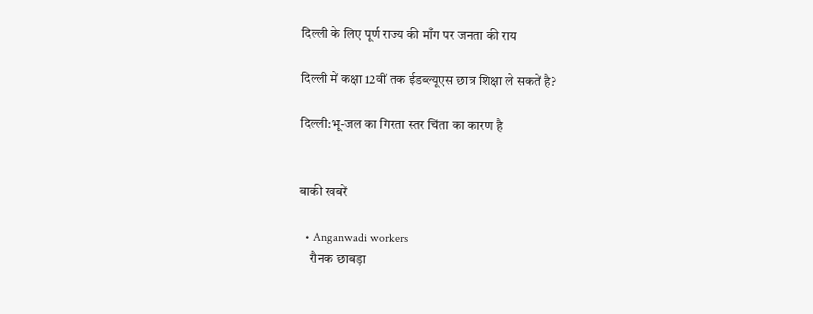दिल्ली के लिए पूर्ण राज्य की माँग पर जनता की राय

दिल्ली में कक्षा 12वीं तक ईडब्ल्यूएस छात्र शिक्षा ले सकतें है?

दिल्ली:भू-जल का गिरता स्तर चिंता का कारण है


बाकी खबरें

  • Anganwadi workers
    रौनक छाबड़ा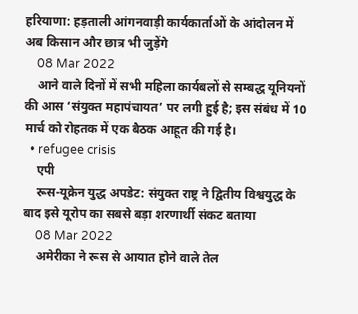हरियाणा: हड़ताली आंगनवाड़ी कार्यकार्ताओं के आंदोलन में अब किसान और छात्र भी जुड़ेंगे
    08 Mar 2022
    आने वाले दिनों में सभी महिला कार्यबलों से सम्बद्ध यूनियनों की आस ‘संयुक्त महापंचायत’ पर लगी हुई है; इस संबंध में 10 मार्च को रोहतक में एक बैठक आहूत की गई है।
  • refugee crisis
    एपी
    रूस-यूक्रेन युद्ध अपडेट: संयुक्त राष्ट्र ने द्वितीय विश्वयुद्ध के बाद इसे यूरोप का सबसे बड़ा शरणार्थी संकट बताया
    08 Mar 2022
    अमेरीका ने रूस से आयात होने वाले तेल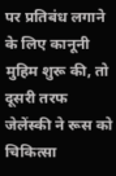पर प्रतिबंध लगाने के लिए कानूनी मुहिम शुरू की, तो दूसरी तरफ जेलेंस्की ने रूस को चिकित्सा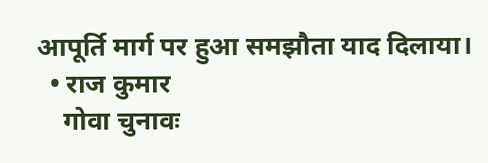आपूर्ति मार्ग पर हुआ समझौता याद दिलाया।
  • राज कुमार
    गोवा चुनावः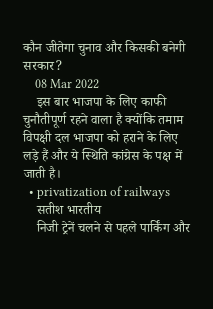कौन जीतेगा चुनाव और किसकी बनेगी सरकार?
    08 Mar 2022
    इस बार भाजपा के लिए काफी चुनौतीपूर्ण रहने वाला है क्योंकि तमाम विपक्षी दल भाजपा को हराने के लिए लड़े हैं और ये स्थिति कांग्रेस के पक्ष में जाती है।
  • privatization of railways
    सतीश भारतीय
    निजी ट्रेनें चलने से पहले पार्किंग और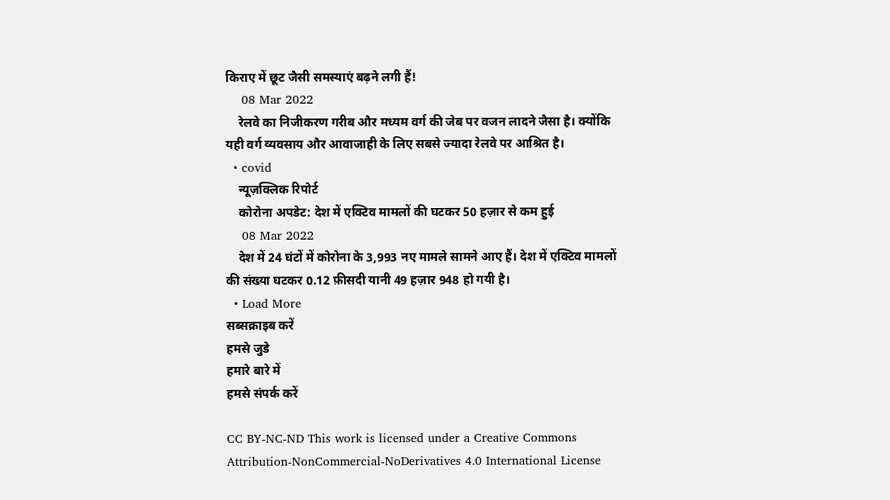किराए में छूट जैसी समस्याएं बढ़ने लगी हैं!
    08 Mar 2022
    रेलवे का निजीकरण गरीब और मध्यम वर्ग की जेब पर वजन लादने जैसा है। क्योंकि यही वर्ग व्यवसाय और आवाजाही के लिए सबसे ज्यादा रेलवे पर आश्रित है।
  • covid
    न्यूज़क्लिक रिपोर्ट
    कोरोना अपडेट: देश में एक्टिव मामलों की घटकर 50 हज़ार से कम हुई
    08 Mar 2022
    देश में 24 घंटों में कोरोना के 3,993 नए मामले सामने आए हैं। देश में एक्टिव मामलों की संख्या घटकर 0.12 फ़ीसदी यानी 49 हज़ार 948 हो गयी है।
  • Load More
सब्सक्राइब करें
हमसे जुडे
हमारे बारे में
हमसे संपर्क करें

CC BY-NC-ND This work is licensed under a Creative Commons Attribution-NonCommercial-NoDerivatives 4.0 International License